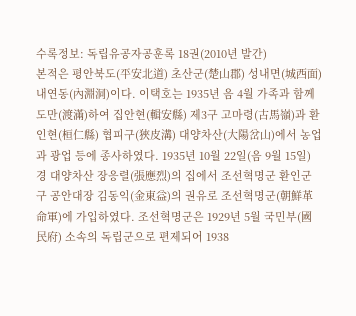수록정보: 독립유공자공훈록 18권(2010년 발간)
본적은 평안북도(平安北道) 초산군(楚山郡) 성내면(城西面) 내연동(內淵洞)이다. 이택호는 1935년 음 4월 가족과 함께 도만(渡滿)하여 집안현(輯安縣) 제3구 고마령(古馬嶺)과 환인현(桓仁縣) 협피구(狹皮溝) 대양차산(大陽岔山)에서 농업과 광업 등에 종사하였다. 1935년 10월 22일(음 9월 15일) 경 대양차산 장응렬(張應烈)의 집에서 조선혁명군 환인군구 공안대장 김동익(金東益)의 권유로 조선혁명군(朝鮮革命軍)에 가입하였다. 조선혁명군은 1929년 5월 국민부(國民府) 소속의 독립군으로 편제되어 1938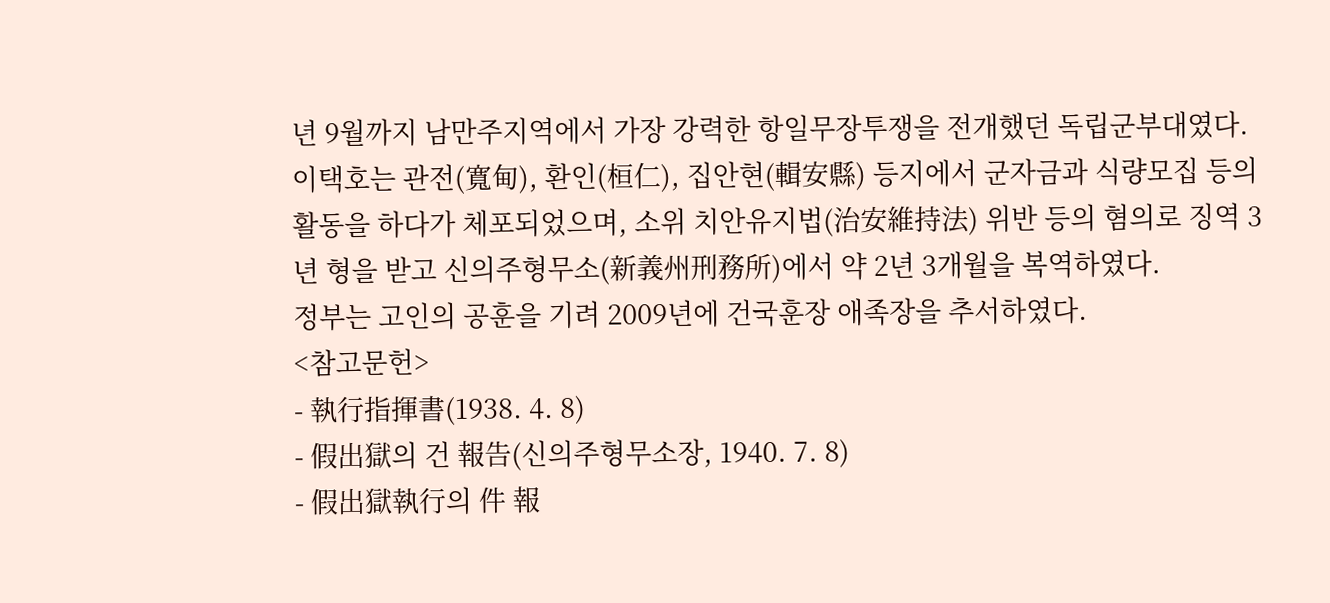년 9월까지 남만주지역에서 가장 강력한 항일무장투쟁을 전개했던 독립군부대였다.
이택호는 관전(寬甸), 환인(桓仁), 집안현(輯安縣) 등지에서 군자금과 식량모집 등의 활동을 하다가 체포되었으며, 소위 치안유지법(治安維持法) 위반 등의 혐의로 징역 3년 형을 받고 신의주형무소(新義州刑務所)에서 약 2년 3개월을 복역하였다.
정부는 고인의 공훈을 기려 2009년에 건국훈장 애족장을 추서하였다.
<참고문헌>
- 執行指揮書(1938. 4. 8)
- 假出獄의 건 報告(신의주형무소장, 1940. 7. 8)
- 假出獄執行의 件 報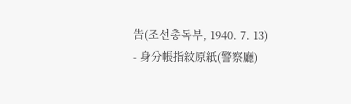告(조선총독부, 1940. 7. 13)
- 身分帳指紋原紙(警察廳)